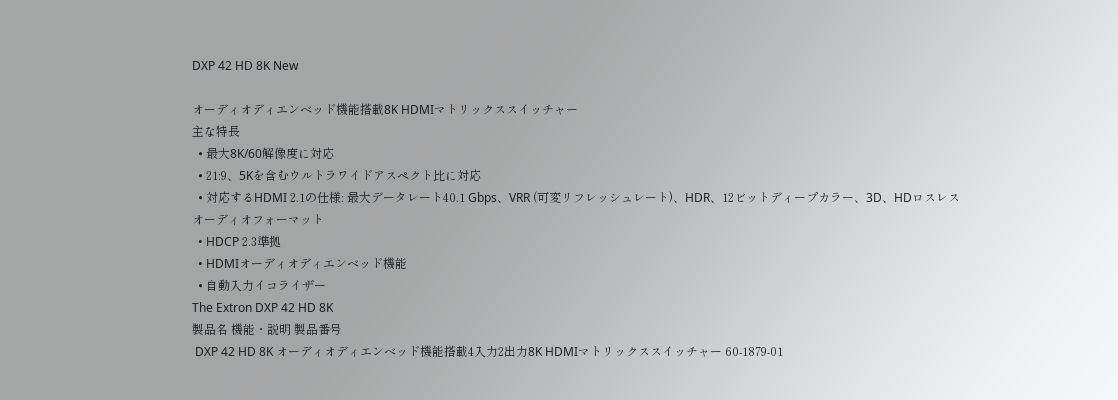DXP 42 HD 8K New

オーディオディエンベッド機能搭載8K HDMIマトリックススイッチャー
主な特長
  • 最大8K/60解像度に対応
  • 21:9、5Kを含むウルトラワイドアスペクト比に対応
  • 対応するHDMI 2.1の仕様: 最大データレート40.1 Gbps、VRR (可変リフレッシュレート)、HDR、12ビットディープカラー、3D、HDロスレスオーディオフォーマット
  • HDCP 2.3準拠
  • HDMIオーディオディエンベッド機能
  • 自動入力イコライザー
The Extron DXP 42 HD 8K
製品名 機能・説明 製品番号
 DXP 42 HD 8K オーディオディエンベッド機能搭載4入力2出力8K HDMIマトリックススイッチャー 60-1879-01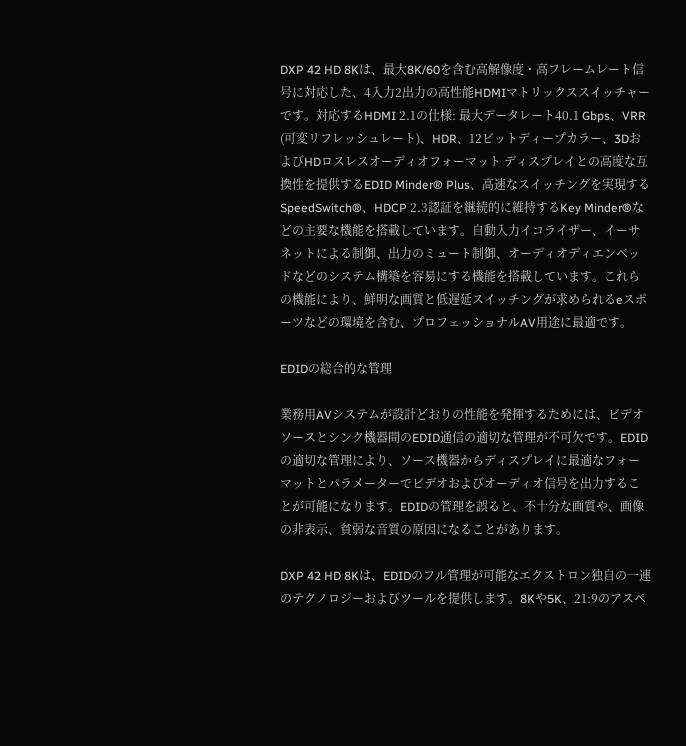DXP 42 HD 8Kは、最大8K/60を含む高解像度・高フレームレート信号に対応した、4入力2出力の高性能HDMIマトリックススイッチャーです。対応するHDMI 2.1の仕様: 最大データレート40.1 Gbps、VRR (可変リフレッシュレート)、HDR、12ビットディープカラー、3DおよびHDロスレスオーディオフォーマット ディスプレイとの高度な互換性を提供するEDID Minder® Plus、高速なスイッチングを実現するSpeedSwitch®、HDCP 2.3認証を継続的に維持するKey Minder®などの主要な機能を搭載しています。自動入力イコライザー、イーサネットによる制御、出力のミュート制御、オーディオディエンベッドなどのシステム構築を容易にする機能を搭載しています。これらの機能により、鮮明な画質と低遅延スイッチングが求められるeスポーツなどの環境を含む、プロフェッショナルAV用途に最適です。

EDIDの総合的な管理

業務用AVシステムが設計どおりの性能を発揮するためには、ビデオソースとシンク機器間のEDID通信の適切な管理が不可欠です。EDIDの適切な管理により、ソース機器からディスプレイに最適なフォーマットとパラメーターでビデオおよびオーディオ信号を出力することが可能になります。EDIDの管理を誤ると、不十分な画質や、画像の非表示、貧弱な音質の原因になることがあります。

DXP 42 HD 8Kは、EDIDのフル管理が可能なエクストロン独自の一連のテクノロジーおよびツールを提供します。8Kや5K、21:9のアスペ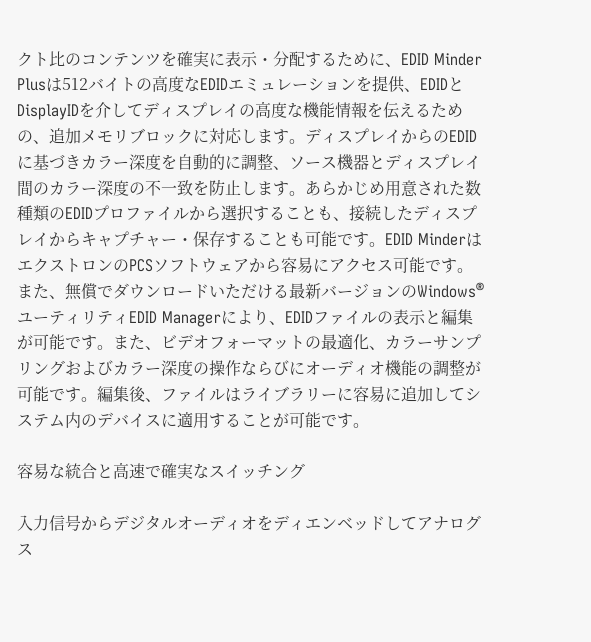クト比のコンテンツを確実に表示・分配するために、EDID Minder Plusは512バイトの高度なEDIDエミュレーションを提供、EDIDとDisplayIDを介してディスプレイの高度な機能情報を伝えるための、追加メモリブロックに対応します。ディスプレイからのEDIDに基づきカラー深度を自動的に調整、ソース機器とディスプレイ間のカラー深度の不一致を防止します。あらかじめ用意された数種類のEDIDプロファイルから選択することも、接続したディスプレイからキャプチャー・保存することも可能です。EDID MinderはエクストロンのPCSソフトウェアから容易にアクセス可能です。また、無償でダウンロードいただける最新バージョンのWindows®ユーティリティEDID Managerにより、EDIDファイルの表示と編集が可能です。また、ビデオフォーマットの最適化、カラーサンプリングおよびカラー深度の操作ならびにオーディオ機能の調整が可能です。編集後、ファイルはライブラリーに容易に追加してシステム内のデバイスに適用することが可能です。

容易な統合と高速で確実なスイッチング

入力信号からデジタルオーディオをディエンベッドしてアナログス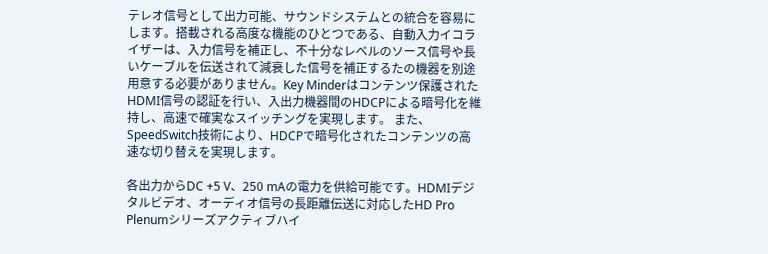テレオ信号として出力可能、サウンドシステムとの統合を容易にします。搭載される高度な機能のひとつである、自動入力イコライザーは、入力信号を補正し、不十分なレベルのソース信号や長いケーブルを伝送されて減衰した信号を補正するたの機器を別途用意する必要がありません。Key Minderはコンテンツ保護されたHDMI信号の認証を行い、入出力機器間のHDCPによる暗号化を維持し、高速で確実なスイッチングを実現します。 また、SpeedSwitch技術により、HDCPで暗号化されたコンテンツの高速な切り替えを実現します。

各出力からDC +5 V、250 mAの電力を供給可能です。HDMIデジタルビデオ、オーディオ信号の長距離伝送に対応したHD Pro Plenumシリーズアクティブハイ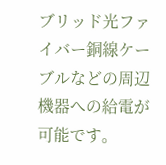ブリッド光ファイバー銅線ケーブルなどの周辺機器への給電が可能です。